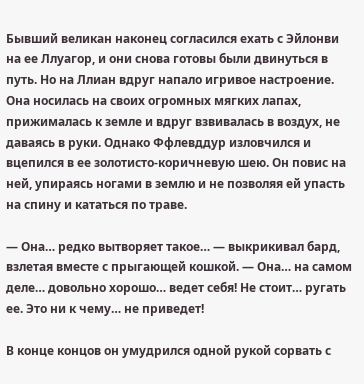Бывший великан наконец согласился ехать с Эйлонви на ее Ллуагор, и они снова готовы были двинуться в путь. Но на Ллиан вдруг напало игривое настроение. Она носилась на своих огромных мягких лапах, прижималась к земле и вдруг взвивалась в воздух, не даваясь в руки. Однако Ффлевддур изловчился и вцепился в ее золотисто-коричневую шею. Он повис на ней, упираясь ногами в землю и не позволяя ей упасть на спину и кататься по траве.

— Она… редко вытворяет такое… — выкрикивал бард, взлетая вместе с прыгающей кошкой. — Она… на самом деле… довольно хорошо… ведет себя! Не стоит… ругать ее. Это ни к чему… не приведет!

В конце концов он умудрился одной рукой сорвать с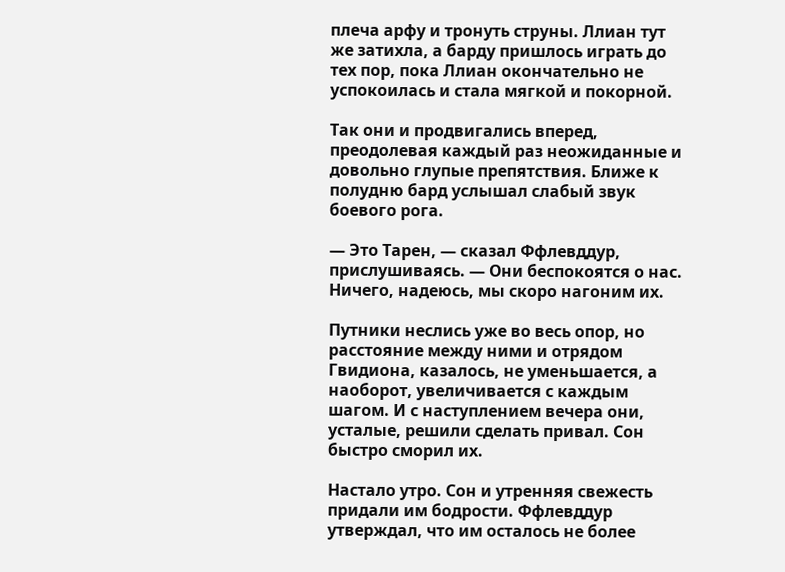плеча арфу и тронуть струны. Ллиан тут же затихла, а барду пришлось играть до тех пор, пока Ллиан окончательно не успокоилась и стала мягкой и покорной.

Так они и продвигались вперед, преодолевая каждый раз неожиданные и довольно глупые препятствия. Ближе к полудню бард услышал слабый звук боевого рога.

— Это Тарен, — сказал Ффлевддур, прислушиваясь. — Они беспокоятся о нас. Ничего, надеюсь, мы скоро нагоним их.

Путники неслись уже во весь опор, но расстояние между ними и отрядом Гвидиона, казалось, не уменьшается, а наоборот, увеличивается с каждым шагом. И с наступлением вечера они, усталые, решили сделать привал. Сон быстро сморил их.

Настало утро. Сон и утренняя свежесть придали им бодрости. Ффлевддур утверждал, что им осталось не более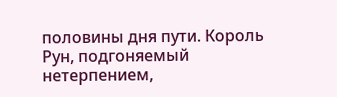половины дня пути. Король Рун, подгоняемый нетерпением,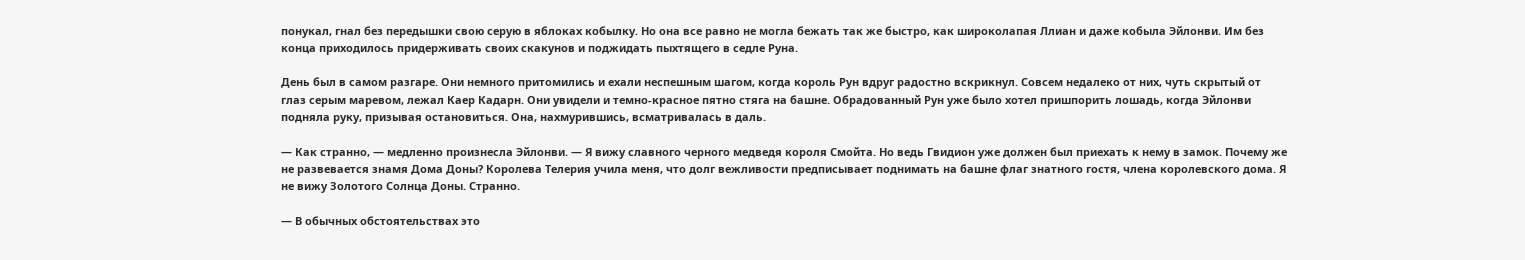понукал, гнал без передышки свою серую в яблоках кобылку. Но она все равно не могла бежать так же быстро, как широколапая Ллиан и даже кобыла Эйлонви. Им без конца приходилось придерживать своих скакунов и поджидать пыхтящего в седле Руна.

День был в самом разгаре. Они немного притомились и ехали неспешным шагом, когда король Рун вдруг радостно вскрикнул. Совсем недалеко от них, чуть скрытый от глаз серым маревом, лежал Каер Кадарн. Они увидели и темно-красное пятно стяга на башне. Обрадованный Рун уже было хотел пришпорить лошадь, когда Эйлонви подняла руку, призывая остановиться. Она, нахмурившись, всматривалась в даль.

— Как странно, — медленно произнесла Эйлонви. — Я вижу славного черного медведя короля Смойта. Но ведь Гвидион уже должен был приехать к нему в замок. Почему же не развевается знамя Дома Доны? Королева Телерия учила меня, что долг вежливости предписывает поднимать на башне флаг знатного гостя, члена королевского дома. Я не вижу Золотого Солнца Доны. Странно.

— В обычных обстоятельствах это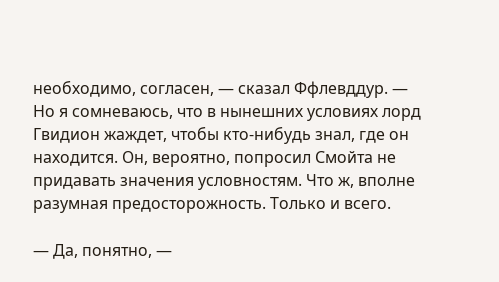необходимо, согласен, — сказал Ффлевддур. — Но я сомневаюсь, что в нынешних условиях лорд Гвидион жаждет, чтобы кто-нибудь знал, где он находится. Он, вероятно, попросил Смойта не придавать значения условностям. Что ж, вполне разумная предосторожность. Только и всего.

— Да, понятно, —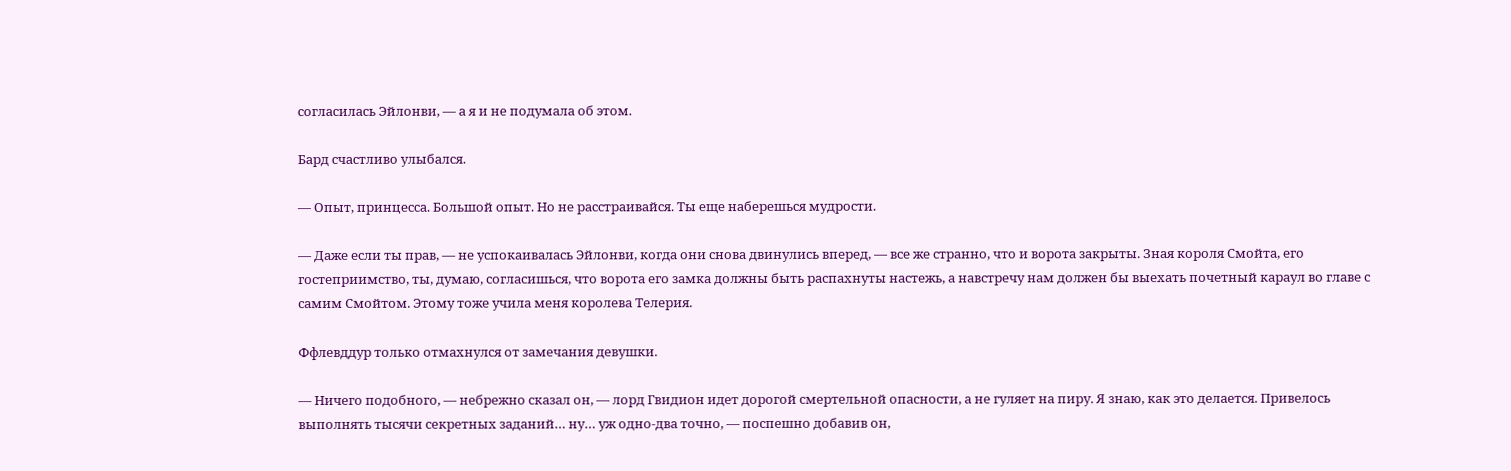согласилась Эйлонви, — а я и не подумала об этом.

Бард счастливо улыбался.

— Опыт, принцесса. Большой опыт. Но не расстраивайся. Ты еще наберешься мудрости.

— Даже если ты прав, — не успокаивалась Эйлонви, когда они снова двинулись вперед, — все же странно, что и ворота закрыты. Зная короля Смойта, его гостеприимство, ты, думаю, согласишься, что ворота его замка должны быть распахнуты настежь, а навстречу нам должен бы выехать почетный караул во главе с самим Смойтом. Этому тоже учила меня королева Телерия.

Ффлевддур только отмахнулся от замечания девушки.

— Ничего подобного, — небрежно сказал он, — лорд Гвидион идет дорогой смертельной опасности, а не гуляет на пиру. Я знаю, как это делается. Привелось выполнять тысячи секретных заданий… ну… уж одно-два точно, — поспешно добавив он,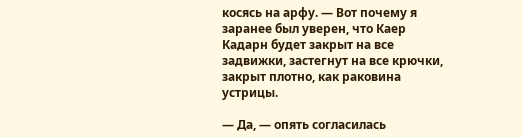косясь на арфу. — Вот почему я заранее был уверен, что Каер Кадарн будет закрыт на все задвижки, застегнут на все крючки, закрыт плотно, как раковина устрицы.

— Да, — опять согласилась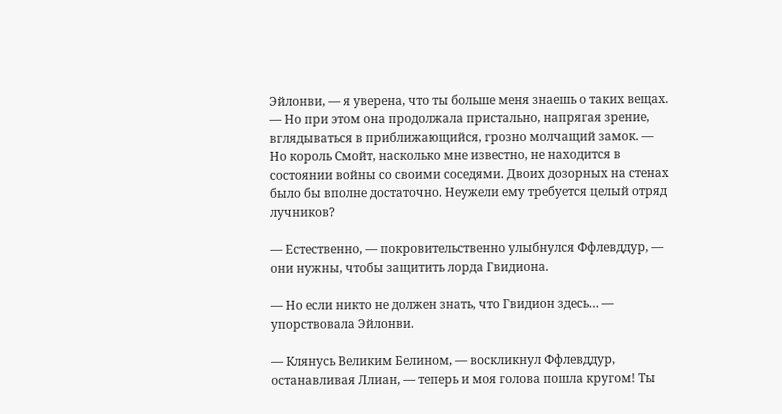Эйлонви, — я уверена, что ты больше меня знаешь о таких вещах. — Но при этом она продолжала пристально, напрягая зрение, вглядываться в приближающийся, грозно молчащий замок. — Но король Смойт, насколько мне известно, не находится в состоянии войны со своими соседями. Двоих дозорных на стенах было бы вполне достаточно. Неужели ему требуется целый отряд лучников?

— Естественно, — покровительственно улыбнулся Ффлевддур, — они нужны, чтобы защитить лорда Гвидиона.

— Но если никто не должен знать, что Гвидион здесь… — упорствовала Эйлонви.

— Клянусь Великим Белином, — воскликнул Ффлевддур, останавливая Ллиан, — теперь и моя голова пошла кругом! Ты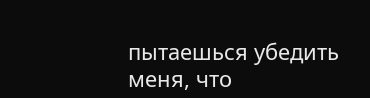пытаешься убедить меня, что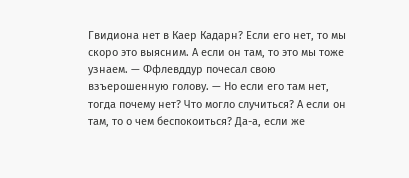Гвидиона нет в Каер Кадарн? Если его нет, то мы скоро это выясним. А если он там, то это мы тоже узнаем. — Ффлевддур почесал свою взъерошенную голову. — Но если его там нет, тогда почему нет? Что могло случиться? А если он там, то о чем беспокоиться? Да-а, если же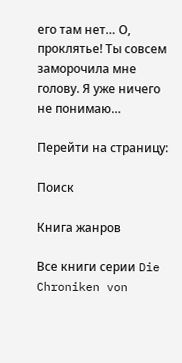его там нет… О, проклятье! Ты совсем заморочила мне голову. Я уже ничего не понимаю…

Перейти на страницу:

Поиск

Книга жанров

Все книги серии Die Chroniken von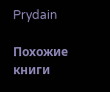Prydain

Похожие книги